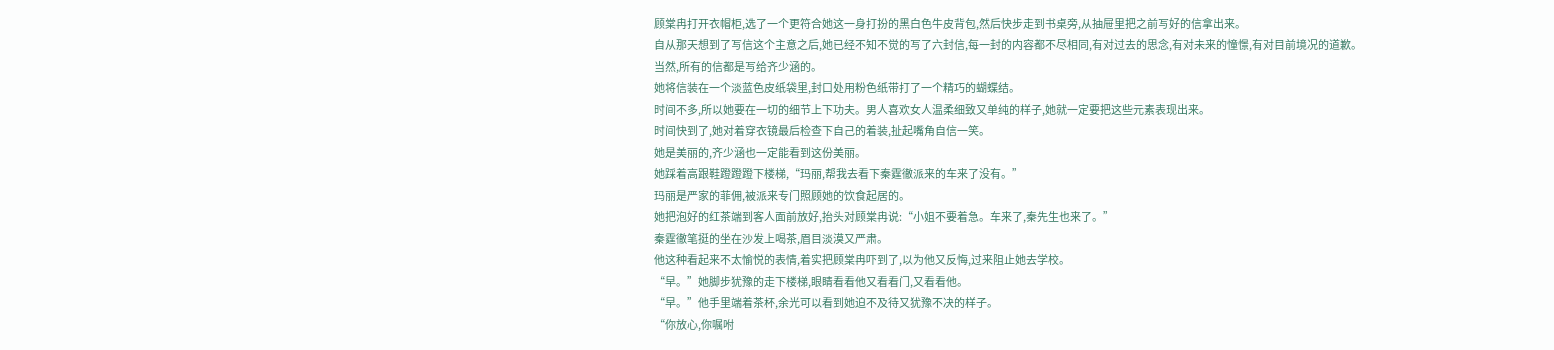顾棠冉打开衣帽柜,选了一个更符合她这一身打扮的黑白色牛皮背包,然后快步走到书桌旁,从抽屉里把之前写好的信拿出来。
自从那天想到了写信这个主意之后,她已经不知不觉的写了六封信,每一封的内容都不尽相同,有对过去的思念,有对未来的憧憬,有对目前境况的道歉。
当然,所有的信都是写给齐少涵的。
她将信装在一个淡蓝色皮纸袋里,封口处用粉色纸带打了一个精巧的蝴蝶结。
时间不多,所以她要在一切的细节上下功夫。男人喜欢女人温柔细致又单纯的样子,她就一定要把这些元素表现出来。
时间快到了,她对着穿衣镜最后检查下自己的着装,扯起嘴角自信一笑。
她是美丽的,齐少涵也一定能看到这份美丽。
她踩着高跟鞋蹬蹬蹬下楼梯,“玛丽,帮我去看下秦霆徹派来的车来了没有。”
玛丽是严家的菲佣,被派来专门照顾她的饮食起居的。
她把泡好的红茶端到客人面前放好,抬头对顾棠冉说:“小姐不要着急。车来了,秦先生也来了。”
秦霆徹笔挺的坐在沙发上喝茶,眉目淡漠又严肃。
他这种看起来不太愉悦的表情,着实把顾棠冉吓到了,以为他又反悔,过来阻止她去学校。
“早。”她脚步犹豫的走下楼梯,眼睛看看他又看看门,又看看他。
“早。”他手里端着茶杯,余光可以看到她迫不及待又犹豫不决的样子。
“你放心,你嘱咐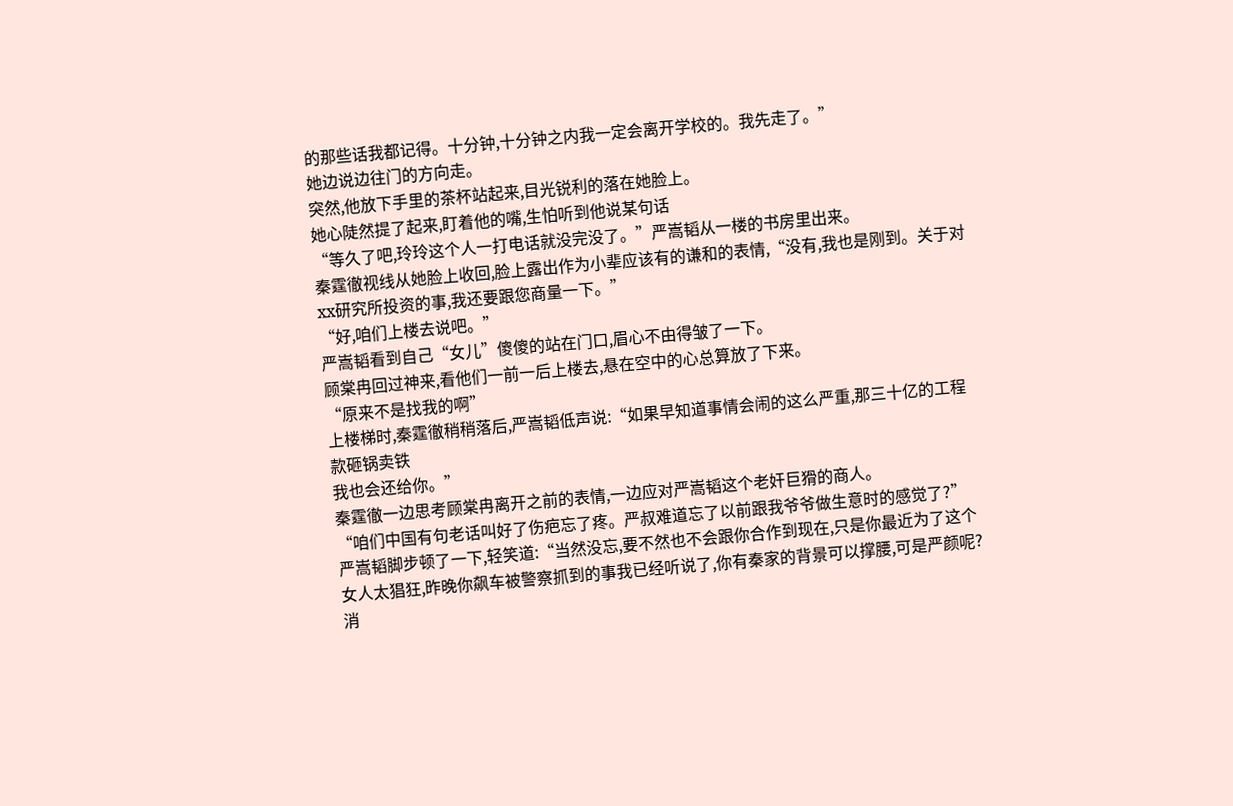的那些话我都记得。十分钟,十分钟之内我一定会离开学校的。我先走了。”
她边说边往门的方向走。
突然,他放下手里的茶杯站起来,目光锐利的落在她脸上。
她心陡然提了起来,盯着他的嘴,生怕听到他说某句话
“等久了吧,玲玲这个人一打电话就没完没了。”严嵩韬从一楼的书房里出来。
秦霆徹视线从她脸上收回,脸上露出作为小辈应该有的谦和的表情,“没有,我也是刚到。关于对xx研究所投资的事,我还要跟您商量一下。”
“好,咱们上楼去说吧。”
严嵩韬看到自己“女儿”傻傻的站在门口,眉心不由得皱了一下。
顾棠冉回过神来,看他们一前一后上楼去,悬在空中的心总算放了下来。
“原来不是找我的啊”
上楼梯时,秦霆徹稍稍落后,严嵩韬低声说:“如果早知道事情会闹的这么严重,那三十亿的工程款砸锅卖铁
我也会还给你。”
秦霆徹一边思考顾棠冉离开之前的表情,一边应对严嵩韬这个老奸巨猾的商人。
“咱们中国有句老话叫好了伤疤忘了疼。严叔难道忘了以前跟我爷爷做生意时的感觉了?”
严嵩韬脚步顿了一下,轻笑道:“当然没忘,要不然也不会跟你合作到现在,只是你最近为了这个女人太猖狂,昨晚你飙车被警察抓到的事我已经听说了,你有秦家的背景可以撑腰,可是严颜呢?消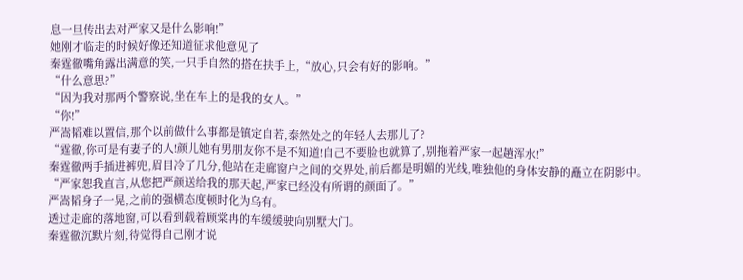息一旦传出去对严家又是什么影响!”
她刚才临走的时候好像还知道征求他意见了
秦霆徹嘴角露出满意的笑,一只手自然的搭在扶手上,“放心,只会有好的影响。”
“什么意思?”
“因为我对那两个警察说,坐在车上的是我的女人。”
“你!”
严嵩韬难以置信,那个以前做什么事都是镇定自若,泰然处之的年轻人去那儿了?
“霆徹,你可是有妻子的人!颜儿她有男朋友你不是不知道!自己不要脸也就算了,别拖着严家一起趟浑水!”
秦霆徹两手插进裤兜,眉目冷了几分,他站在走廊窗户之间的交界处,前后都是明媚的光线,唯独他的身体安静的矗立在阴影中。
“严家恕我直言,从您把严颜送给我的那天起,严家已经没有所谓的颜面了。”
严嵩韬身子一晃,之前的强横态度顿时化为乌有。
透过走廊的落地窗,可以看到载着顾棠冉的车缓缓驶向别墅大门。
秦霆徹沉默片刻,待觉得自己刚才说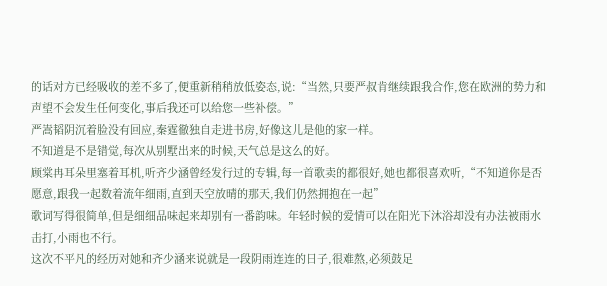的话对方已经吸收的差不多了,便重新稍稍放低姿态,说:“当然,只要严叔肯继续跟我合作,您在欧洲的势力和声望不会发生任何变化,事后我还可以给您一些补偿。”
严嵩韬阴沉着脸没有回应,秦霆徹独自走进书房,好像这儿是他的家一样。
不知道是不是错觉,每次从别墅出来的时候,天气总是这么的好。
顾棠冉耳朵里塞着耳机,听齐少涵曾经发行过的专辑,每一首歌卖的都很好,她也都很喜欢听,“不知道你是否愿意,跟我一起数着流年细雨,直到天空放晴的那天,我们仍然拥抱在一起”
歌词写得很简单,但是细细品味起来却别有一番韵味。年轻时候的爱情可以在阳光下沐浴却没有办法被雨水击打,小雨也不行。
这次不平凡的经历对她和齐少涵来说就是一段阴雨连连的日子,很难熬,必须鼓足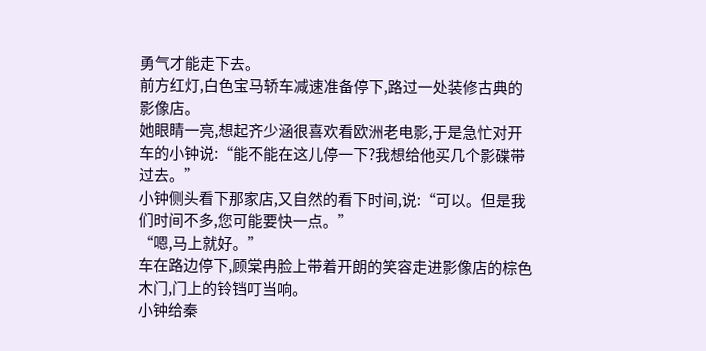勇气才能走下去。
前方红灯,白色宝马轿车减速准备停下,路过一处装修古典的影像店。
她眼睛一亮,想起齐少涵很喜欢看欧洲老电影,于是急忙对开车的小钟说:“能不能在这儿停一下?我想给他买几个影碟带过去。”
小钟侧头看下那家店,又自然的看下时间,说:“可以。但是我们时间不多,您可能要快一点。”
“嗯,马上就好。”
车在路边停下,顾棠冉脸上带着开朗的笑容走进影像店的棕色木门,门上的铃铛叮当响。
小钟给秦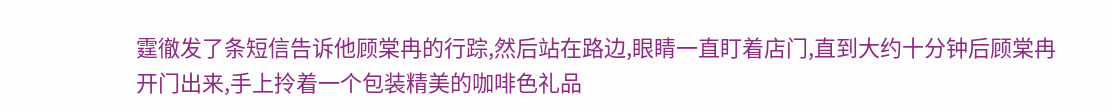霆徹发了条短信告诉他顾棠冉的行踪,然后站在路边,眼睛一直盯着店门,直到大约十分钟后顾棠冉开门出来,手上拎着一个包装精美的咖啡色礼品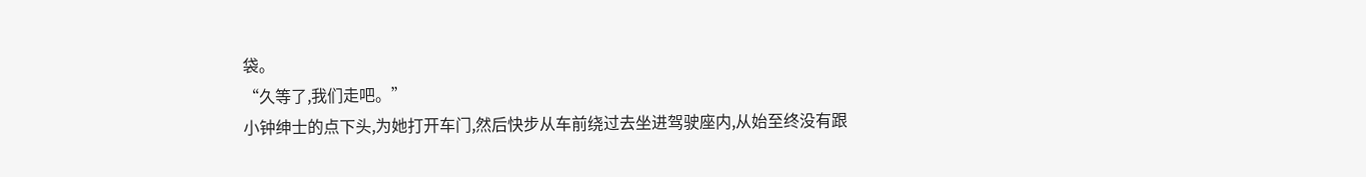袋。
“久等了,我们走吧。”
小钟绅士的点下头,为她打开车门,然后快步从车前绕过去坐进驾驶座内,从始至终没有跟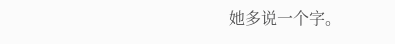她多说一个字。